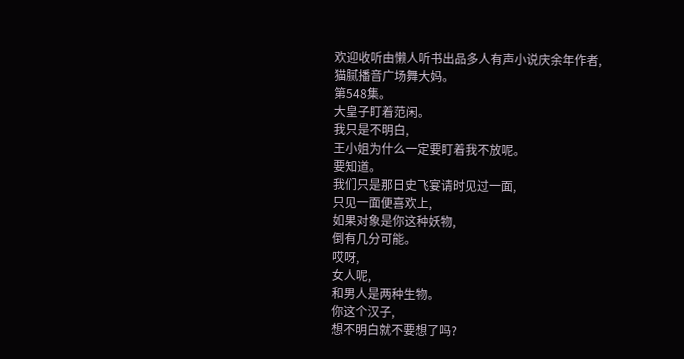欢迎收听由懒人听书出品多人有声小说庆余年作者,
猫腻播音广场舞大妈。
第548集。
大皇子盯着范闲。
我只是不明白,
王小姐为什么一定要盯着我不放呢。
要知道。
我们只是那日史飞宴请时见过一面,
只见一面便喜欢上,
如果对象是你这种妖物,
倒有几分可能。
哎呀,
女人呢,
和男人是两种生物。
你这个汉子,
想不明白就不要想了吗?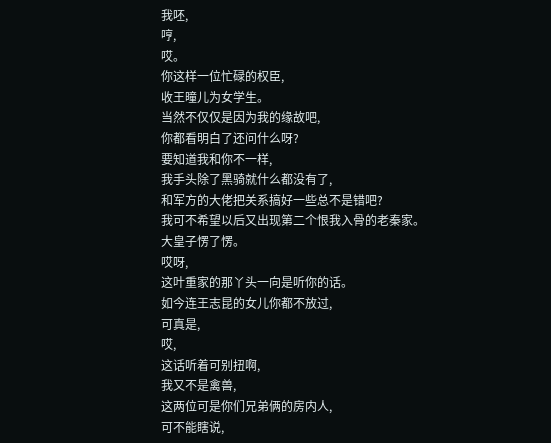我呸,
哼,
哎。
你这样一位忙碌的权臣,
收王曈儿为女学生。
当然不仅仅是因为我的缘故吧,
你都看明白了还问什么呀?
要知道我和你不一样,
我手头除了黑骑就什么都没有了,
和军方的大佬把关系搞好一些总不是错吧?
我可不希望以后又出现第二个恨我入骨的老秦家。
大皇子愣了愣。
哎呀,
这叶重家的那丫头一向是听你的话。
如今连王志昆的女儿你都不放过,
可真是,
哎,
这话听着可别扭啊,
我又不是禽兽,
这两位可是你们兄弟俩的房内人,
可不能瞎说,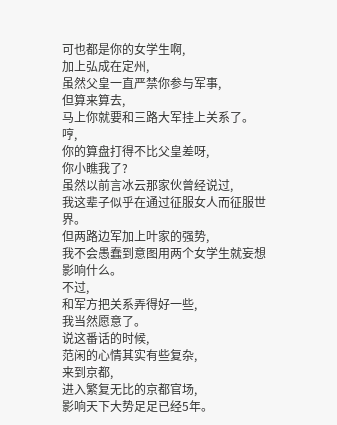可也都是你的女学生啊,
加上弘成在定州,
虽然父皇一直严禁你参与军事,
但算来算去,
马上你就要和三路大军挂上关系了。
哼,
你的算盘打得不比父皇差呀,
你小瞧我了?
虽然以前言冰云那家伙曾经说过,
我这辈子似乎在通过征服女人而征服世界。
但两路边军加上叶家的强势,
我不会愚蠢到意图用两个女学生就妄想影响什么。
不过,
和军方把关系弄得好一些,
我当然愿意了。
说这番话的时候,
范闲的心情其实有些复杂,
来到京都,
进入繁复无比的京都官场,
影响天下大势足足已经5年。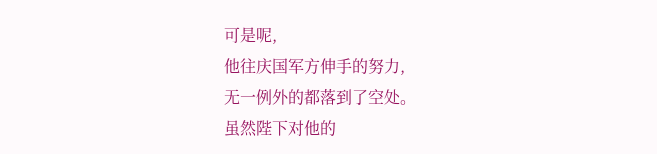可是呢,
他往庆国军方伸手的努力,
无一例外的都落到了空处。
虽然陛下对他的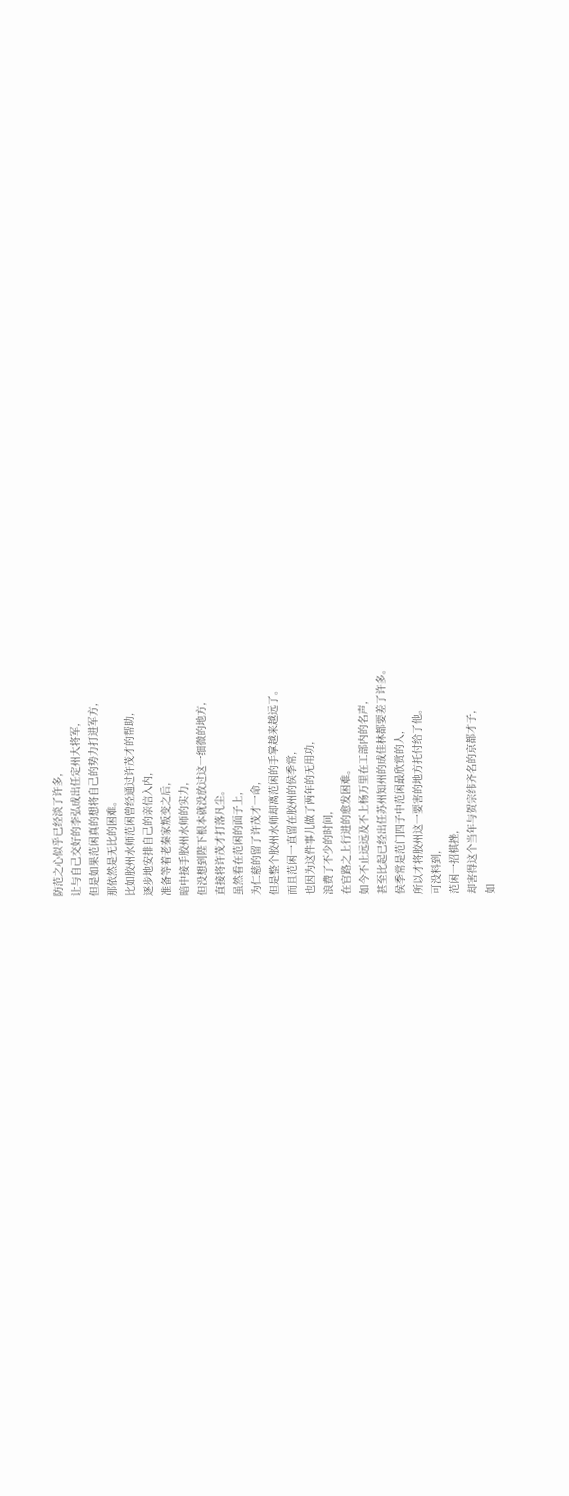防范之心似乎已经淡了许多,
让与自己交好的李弘成出任定州大将军,
但是如果范闲真的想将自己的势力打进军方,
那依然是无比的困难。
比如胶州水师范闲曾经通过许茂才的帮助,
逐步地安排自己的亲信入内,
准备等着老秦家叛变之后,
暗中接手胶州水师的实力,
但没想到陛下根本就没放过这一细微的地方,
直接将许茂才打落凡尘。
虽然看在范闲的面子上,
为仁慈的留了许茂才一命,
但是整个胶州水师却离范闲的手掌越来越远了。
而且范闲一直留在胶州的侯季常,
也因为这件事儿做了两年的无用功,
浪费了不少的时间,
在官路之上行进的愈发困难。
如今不止远远及不上杨万里在工部内的名声,
甚至比起已经出任苏州知州的成佳林都要差了许多。
侯季常是范门四子中范闲最欣赏的人,
所以才将胶州这一要害的地方托付给了他。
可没料到,
范闲一招棋挫,
却害得这个当年与贺宗纬齐名的京都才子,
如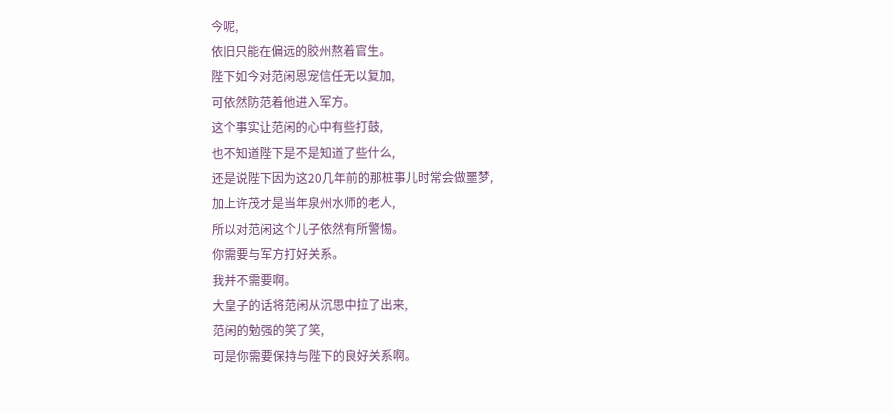今呢,
依旧只能在偏远的胶州熬着官生。
陛下如今对范闲恩宠信任无以复加,
可依然防范着他进入军方。
这个事实让范闲的心中有些打鼓,
也不知道陛下是不是知道了些什么,
还是说陛下因为这20几年前的那桩事儿时常会做噩梦,
加上许茂才是当年泉州水师的老人,
所以对范闲这个儿子依然有所警惕。
你需要与军方打好关系。
我并不需要啊。
大皇子的话将范闲从沉思中拉了出来,
范闲的勉强的笑了笑,
可是你需要保持与陛下的良好关系啊。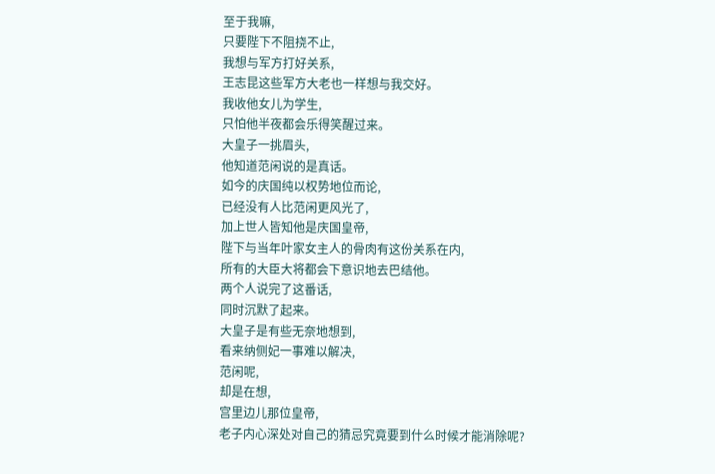至于我嘛,
只要陛下不阻挠不止,
我想与军方打好关系,
王志昆这些军方大老也一样想与我交好。
我收他女儿为学生,
只怕他半夜都会乐得笑醒过来。
大皇子一挑眉头,
他知道范闲说的是真话。
如今的庆国纯以权势地位而论,
已经没有人比范闲更风光了,
加上世人皆知他是庆国皇帝,
陛下与当年叶家女主人的骨肉有这份关系在内,
所有的大臣大将都会下意识地去巴结他。
两个人说完了这番话,
同时沉默了起来。
大皇子是有些无奈地想到,
看来纳侧妃一事难以解决,
范闲呢,
却是在想,
宫里边儿那位皇帝,
老子内心深处对自己的猜忌究竟要到什么时候才能消除呢?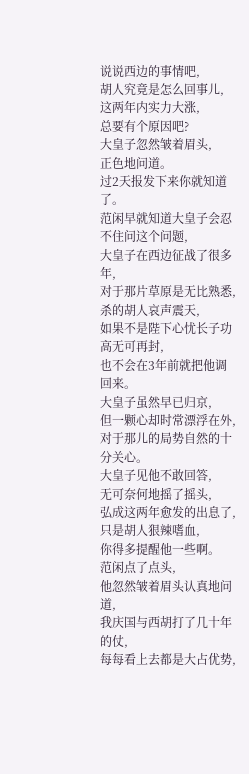说说西边的事情吧,
胡人究竟是怎么回事儿,
这两年内实力大涨,
总要有个原因吧?
大皇子忽然皱着眉头,
正色地问道。
过2天报发下来你就知道了。
范闲早就知道大皇子会忍不住问这个问题,
大皇子在西边征战了很多年,
对于那片草原是无比熟悉,
杀的胡人哀声震天,
如果不是陛下心忧长子功高无可再封,
也不会在3年前就把他调回来。
大皇子虽然早已归京,
但一颗心却时常漂浮在外,
对于那儿的局势自然的十分关心。
大皇子见他不敢回答,
无可奈何地摇了摇头,
弘成这两年愈发的出息了,
只是胡人狠辣嗜血,
你得多提醒他一些啊。
范闲点了点头,
他忽然皱着眉头认真地问道,
我庆国与西胡打了几十年的仗,
每每看上去都是大占优势,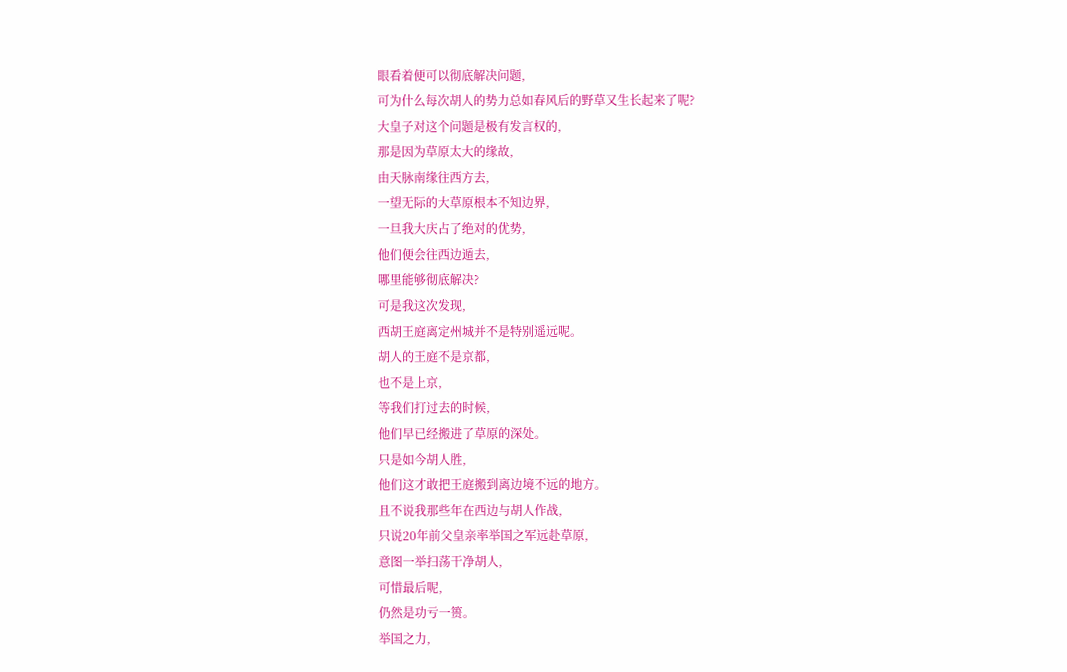眼看着便可以彻底解决问题,
可为什么每次胡人的势力总如春风后的野草又生长起来了呢?
大皇子对这个问题是极有发言权的,
那是因为草原太大的缘故,
由天脉南缘往西方去,
一望无际的大草原根本不知边界,
一旦我大庆占了绝对的优势,
他们便会往西边遁去,
哪里能够彻底解决?
可是我这次发现,
西胡王庭离定州城并不是特别遥远呢。
胡人的王庭不是京都,
也不是上京,
等我们打过去的时候,
他们早已经搬进了草原的深处。
只是如今胡人胜,
他们这才敢把王庭搬到离边境不远的地方。
且不说我那些年在西边与胡人作战,
只说20年前父皇亲率举国之军远赴草原,
意图一举扫荡干净胡人,
可惜最后呢,
仍然是功亏一篑。
举国之力,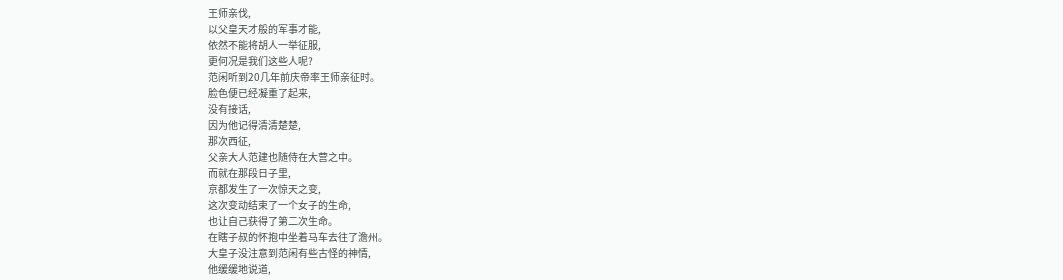王师亲伐,
以父皇天才般的军事才能,
依然不能将胡人一举征服,
更何况是我们这些人呢?
范闲听到20几年前庆帝率王师亲征时。
脸色便已经凝重了起来,
没有接话,
因为他记得清清楚楚,
那次西征,
父亲大人范建也随侍在大营之中。
而就在那段日子里,
京都发生了一次惊天之变,
这次变动结束了一个女子的生命,
也让自己获得了第二次生命。
在瞎子叔的怀抱中坐着马车去往了澹州。
大皇子没注意到范闲有些古怪的神情,
他缓缓地说道,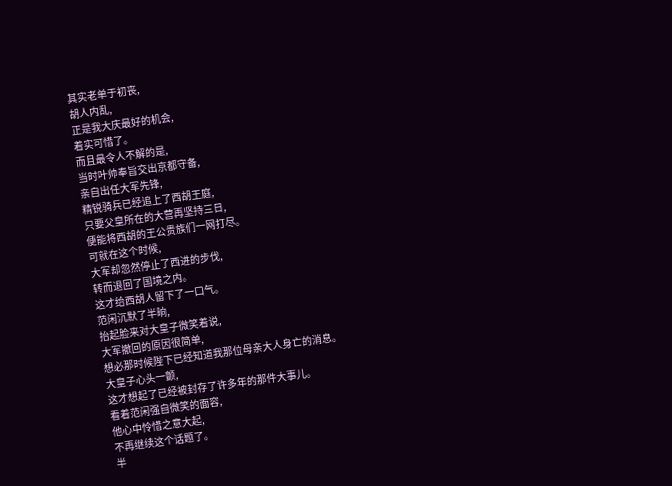其实老单于初丧,
胡人内乱,
正是我大庆最好的机会,
着实可惜了。
而且最令人不解的是,
当时叶帅奉旨交出京都守备,
亲自出任大军先锋,
精锐骑兵已经追上了西胡王庭,
只要父皇所在的大营再坚持三日,
便能将西胡的王公贵族们一网打尽。
可就在这个时候,
大军却忽然停止了西进的步伐,
转而退回了国境之内。
这才给西胡人留下了一口气。
范闲沉默了半晌,
抬起脸来对大皇子微笑着说,
大军撤回的原因很简单,
想必那时候陛下已经知道我那位母亲大人身亡的消息。
大皇子心头一颤,
这才想起了已经被封存了许多年的那件大事儿。
看着范闲强自微笑的面容,
他心中怜惜之意大起,
不再继续这个话题了。
半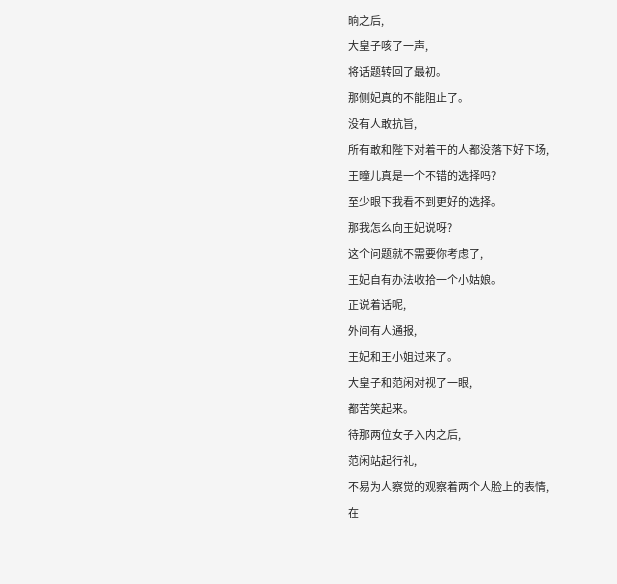晌之后,
大皇子咳了一声,
将话题转回了最初。
那侧妃真的不能阻止了。
没有人敢抗旨,
所有敢和陛下对着干的人都没落下好下场,
王曈儿真是一个不错的选择吗?
至少眼下我看不到更好的选择。
那我怎么向王妃说呀?
这个问题就不需要你考虑了,
王妃自有办法收拾一个小姑娘。
正说着话呢,
外间有人通报,
王妃和王小姐过来了。
大皇子和范闲对视了一眼,
都苦笑起来。
待那两位女子入内之后,
范闲站起行礼,
不易为人察觉的观察着两个人脸上的表情,
在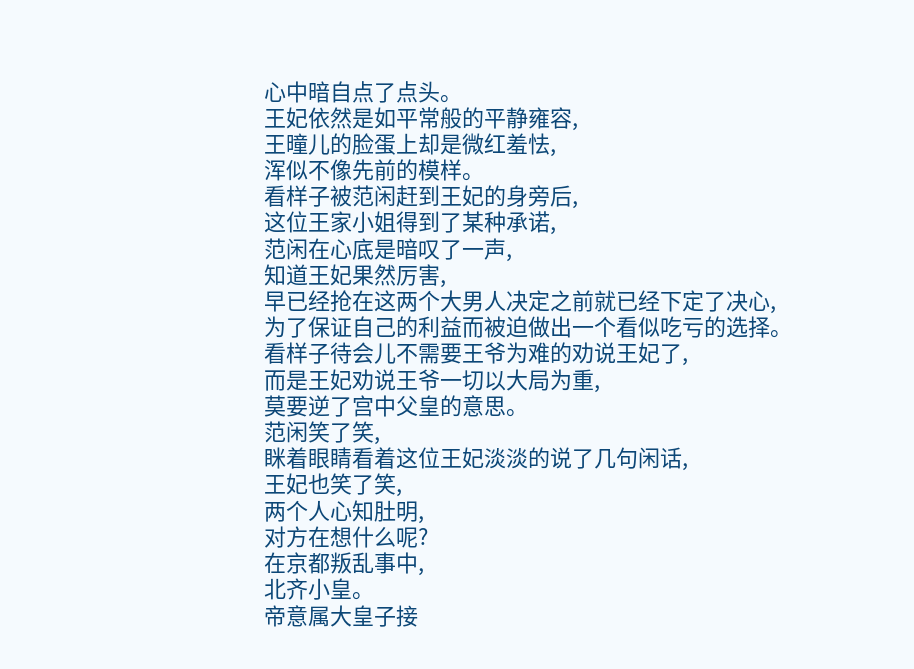心中暗自点了点头。
王妃依然是如平常般的平静雍容,
王曈儿的脸蛋上却是微红羞怯,
浑似不像先前的模样。
看样子被范闲赶到王妃的身旁后,
这位王家小姐得到了某种承诺,
范闲在心底是暗叹了一声,
知道王妃果然厉害,
早已经抢在这两个大男人决定之前就已经下定了决心,
为了保证自己的利益而被迫做出一个看似吃亏的选择。
看样子待会儿不需要王爷为难的劝说王妃了,
而是王妃劝说王爷一切以大局为重,
莫要逆了宫中父皇的意思。
范闲笑了笑,
眯着眼睛看着这位王妃淡淡的说了几句闲话,
王妃也笑了笑,
两个人心知肚明,
对方在想什么呢?
在京都叛乱事中,
北齐小皇。
帝意属大皇子接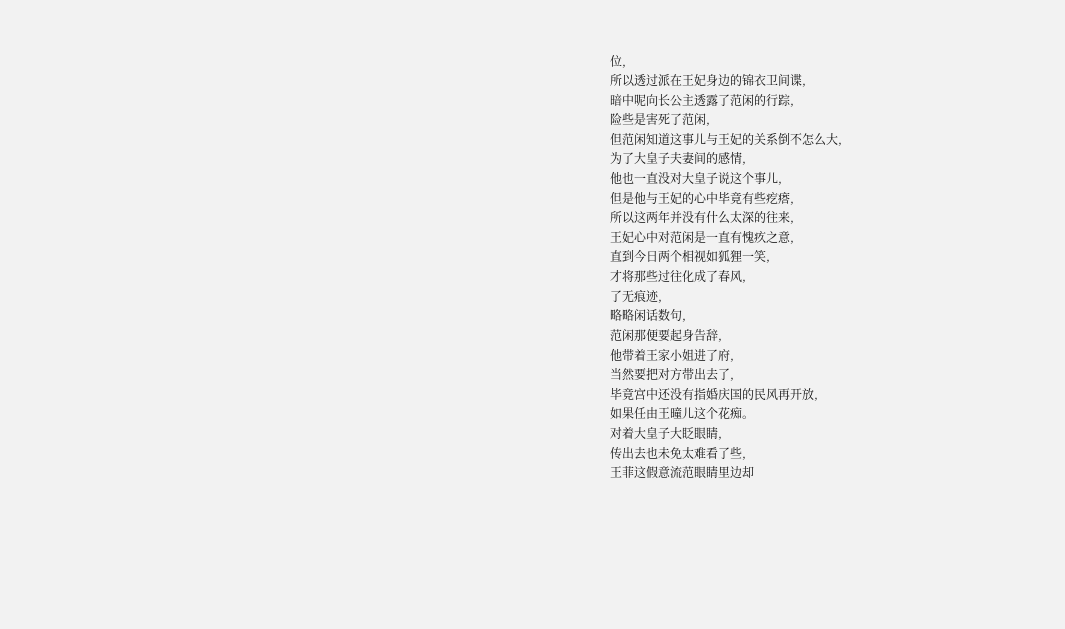位,
所以透过派在王妃身边的锦衣卫间谍,
暗中呢向长公主透露了范闲的行踪,
险些是害死了范闲,
但范闲知道这事儿与王妃的关系倒不怎么大,
为了大皇子夫妻间的感情,
他也一直没对大皇子说这个事儿,
但是他与王妃的心中毕竟有些疙瘩,
所以这两年并没有什么太深的往来,
王妃心中对范闲是一直有愧疚之意,
直到今日两个相视如狐狸一笑,
才将那些过往化成了春风,
了无痕迹,
略略闲话数句,
范闲那便要起身告辞,
他带着王家小姐进了府,
当然要把对方带出去了,
毕竟宫中还没有指婚庆国的民风再开放,
如果任由王曈儿这个花痴。
对着大皇子大眨眼睛,
传出去也未免太难看了些,
王菲这假意流范眼睛里边却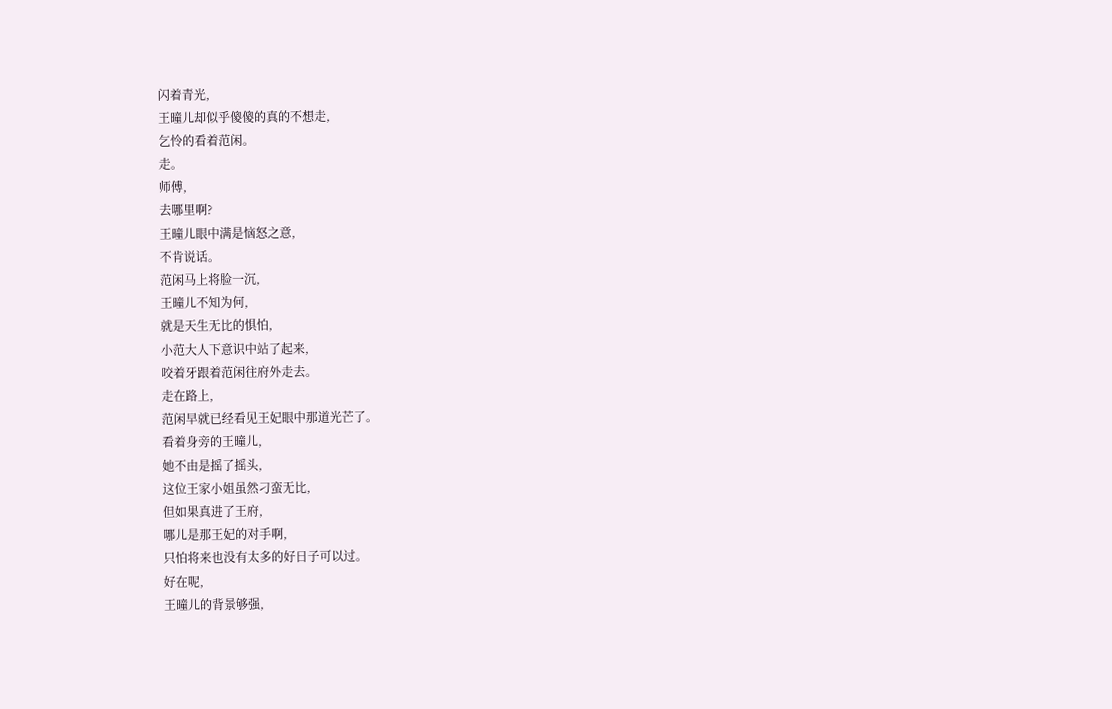闪着青光,
王曈儿却似乎傻傻的真的不想走,
乞怜的看着范闲。
走。
师傅,
去哪里啊?
王曈儿眼中满是恼怒之意,
不肯说话。
范闲马上将脸一沉,
王曈儿不知为何,
就是天生无比的惧怕,
小范大人下意识中站了起来,
咬着牙跟着范闲往府外走去。
走在路上,
范闲早就已经看见王妃眼中那道光芒了。
看着身旁的王曈儿,
她不由是摇了摇头,
这位王家小姐虽然刁蛮无比,
但如果真进了王府,
哪儿是那王妃的对手啊,
只怕将来也没有太多的好日子可以过。
好在呢,
王曈儿的背景够强,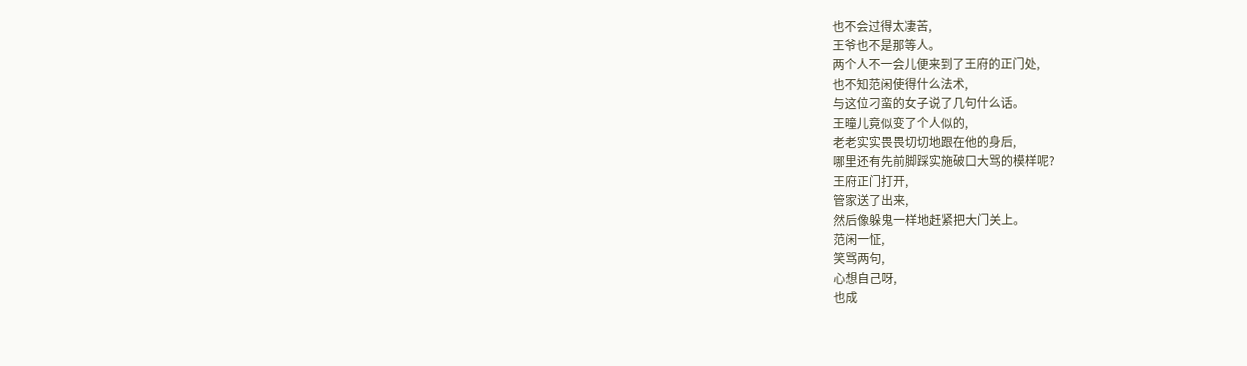也不会过得太凄苦,
王爷也不是那等人。
两个人不一会儿便来到了王府的正门处,
也不知范闲使得什么法术,
与这位刁蛮的女子说了几句什么话。
王曈儿竟似变了个人似的,
老老实实畏畏切切地跟在他的身后,
哪里还有先前脚踩实施破口大骂的模样呢?
王府正门打开,
管家送了出来,
然后像躲鬼一样地赶紧把大门关上。
范闲一怔,
笑骂两句,
心想自己呀,
也成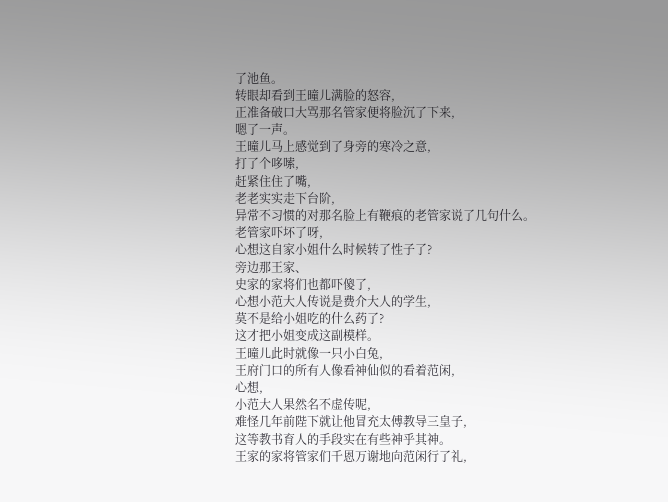了池鱼。
转眼却看到王曈儿满脸的怒容,
正准备破口大骂那名管家便将脸沉了下来,
嗯了一声。
王曈儿马上感觉到了身旁的寒冷之意,
打了个哆嗦,
赶紧住住了嘴,
老老实实走下台阶,
异常不习惯的对那名脸上有鞭痕的老管家说了几句什么。
老管家吓坏了呀,
心想这自家小姐什么时候转了性子了?
旁边那王家、
史家的家将们也都吓傻了,
心想小范大人传说是费介大人的学生,
莫不是给小姐吃的什么药了?
这才把小姐变成这副模样。
王曈儿此时就像一只小白兔,
王府门口的所有人像看神仙似的看着范闲,
心想,
小范大人果然名不虚传呢,
难怪几年前陛下就让他冒充太傅教导三皇子,
这等教书育人的手段实在有些神乎其神。
王家的家将管家们千恩万谢地向范闲行了礼,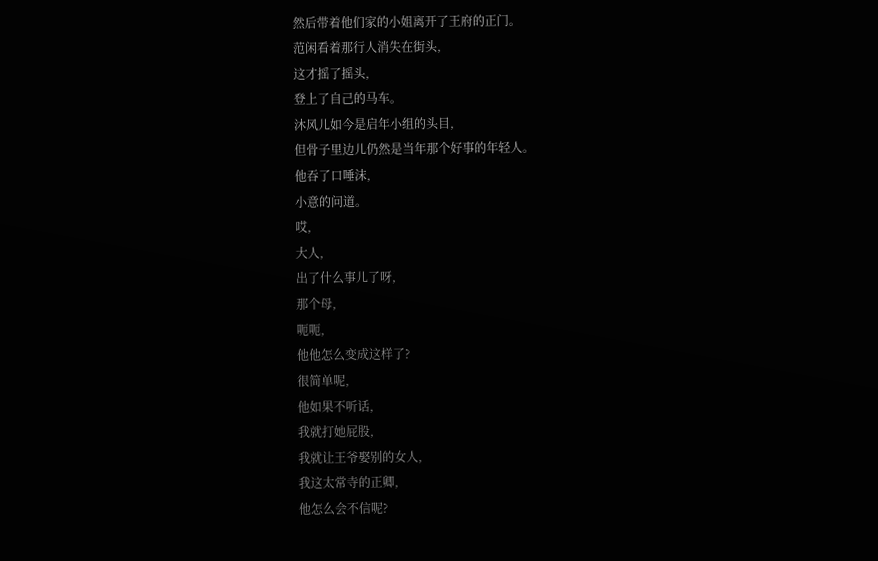然后带着他们家的小姐离开了王府的正门。
范闲看着那行人消失在街头,
这才摇了摇头,
登上了自己的马车。
沐风儿如今是启年小组的头目,
但骨子里边儿仍然是当年那个好事的年轻人。
他吞了口唾沫,
小意的问道。
哎,
大人,
出了什么事儿了呀,
那个母,
呃呃,
他他怎么变成这样了?
很简单呢,
他如果不听话,
我就打她屁股,
我就让王爷娶别的女人,
我这太常寺的正卿,
他怎么会不信呢?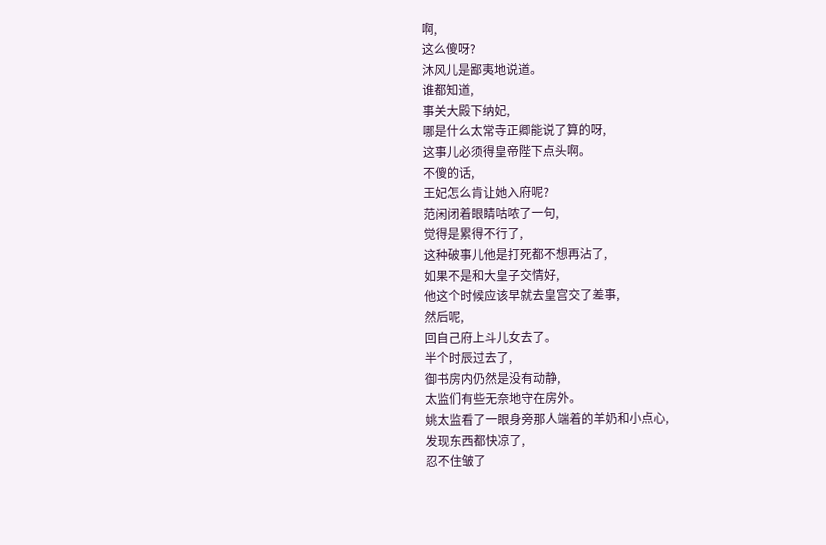啊,
这么傻呀?
沐风儿是鄙夷地说道。
谁都知道,
事关大殿下纳妃,
哪是什么太常寺正卿能说了算的呀,
这事儿必须得皇帝陛下点头啊。
不傻的话,
王妃怎么肯让她入府呢?
范闲闭着眼睛咕哝了一句,
觉得是累得不行了,
这种破事儿他是打死都不想再沾了,
如果不是和大皇子交情好,
他这个时候应该早就去皇宫交了差事,
然后呢,
回自己府上斗儿女去了。
半个时辰过去了,
御书房内仍然是没有动静,
太监们有些无奈地守在房外。
姚太监看了一眼身旁那人端着的羊奶和小点心,
发现东西都快凉了,
忍不住皱了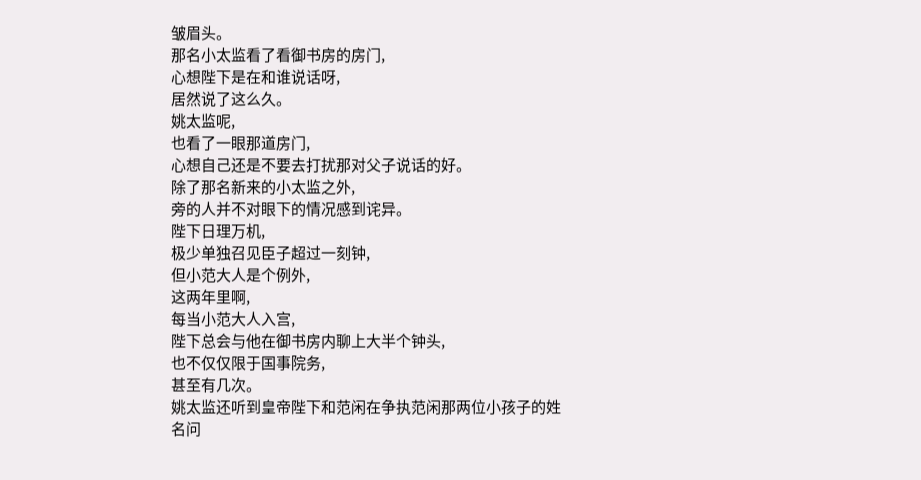皱眉头。
那名小太监看了看御书房的房门,
心想陛下是在和谁说话呀,
居然说了这么久。
姚太监呢,
也看了一眼那道房门,
心想自己还是不要去打扰那对父子说话的好。
除了那名新来的小太监之外,
旁的人并不对眼下的情况感到诧异。
陛下日理万机,
极少单独召见臣子超过一刻钟,
但小范大人是个例外,
这两年里啊,
每当小范大人入宫,
陛下总会与他在御书房内聊上大半个钟头,
也不仅仅限于国事院务,
甚至有几次。
姚太监还听到皇帝陛下和范闲在争执范闲那两位小孩子的姓名问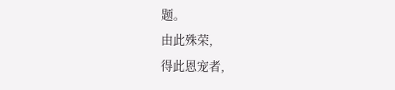题。
由此殊荣,
得此恩宠者,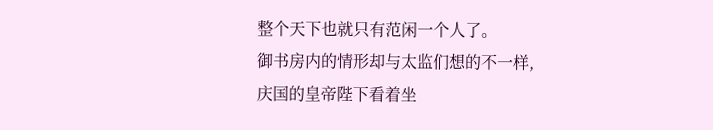整个天下也就只有范闲一个人了。
御书房内的情形却与太监们想的不一样,
庆国的皇帝陛下看着坐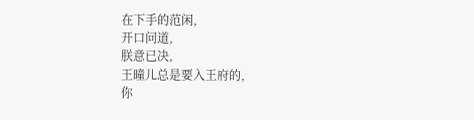在下手的范闲,
开口问道,
朕意已决,
王曈儿总是要入王府的,
你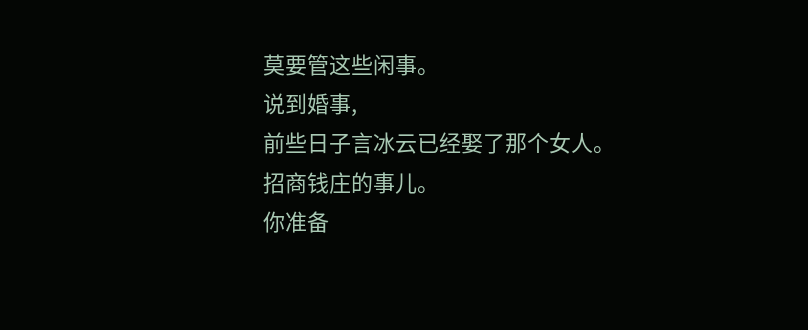莫要管这些闲事。
说到婚事,
前些日子言冰云已经娶了那个女人。
招商钱庄的事儿。
你准备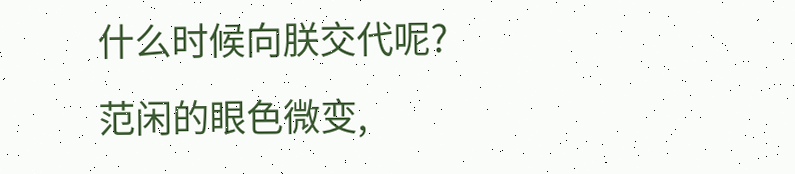什么时候向朕交代呢?
范闲的眼色微变,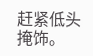赶紧低头掩饰。